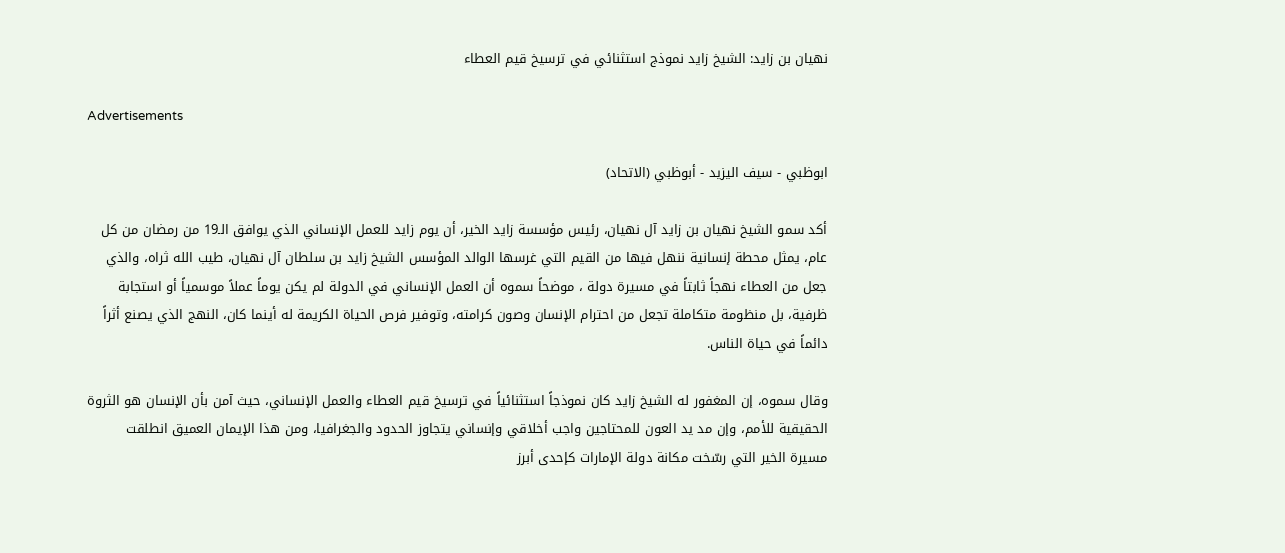نهيان بن زايد: الشيخ زايد نموذج استثنائي في ترسيخ قيم العطاء

Advertisements

ابوظبي - سيف اليزيد - أبوظبي (الاتحاد)

أكد سمو الشيخ نهيان بن زايد آل نهيان، رئيس مؤسسة زايد الخير، أن يوم زايد للعمل الإنساني الذي يوافق الـ19 من رمضان من كل عام، يمثل محطة إنسانية ننهل فيها من القيم التي غرسها الوالد المؤسس الشيخ زايد بن سلطان آل نهيان، طيب الله ثراه، والذي جعل من العطاء نهجاً ثابتاً في مسيرة دولة ، موضحاً سموه أن العمل الإنساني في الدولة لم يكن يوماً عملاً موسمياً أو استجابة ظرفية، بل منظومة متكاملة تجعل من احترام الإنسان وصون كرامته، وتوفير فرص الحياة الكريمة له أينما كان، النهج الذي يصنع أثراً دائماً في حياة الناس.

وقال سموه، إن المغفور له الشيخ زايد كان نموذجاً استثنائياً في ترسيخ قيم العطاء والعمل الإنساني، حيث آمن بأن الإنسان هو الثروة الحقيقية للأمم، وإن مد يد العون للمحتاجين واجب أخلاقي وإنساني يتجاوز الحدود والجغرافيا، ومن هذا الإيمان العميق انطلقت مسيرة الخير التي رسّخت مكانة دولة الإمارات كإحدى أبرز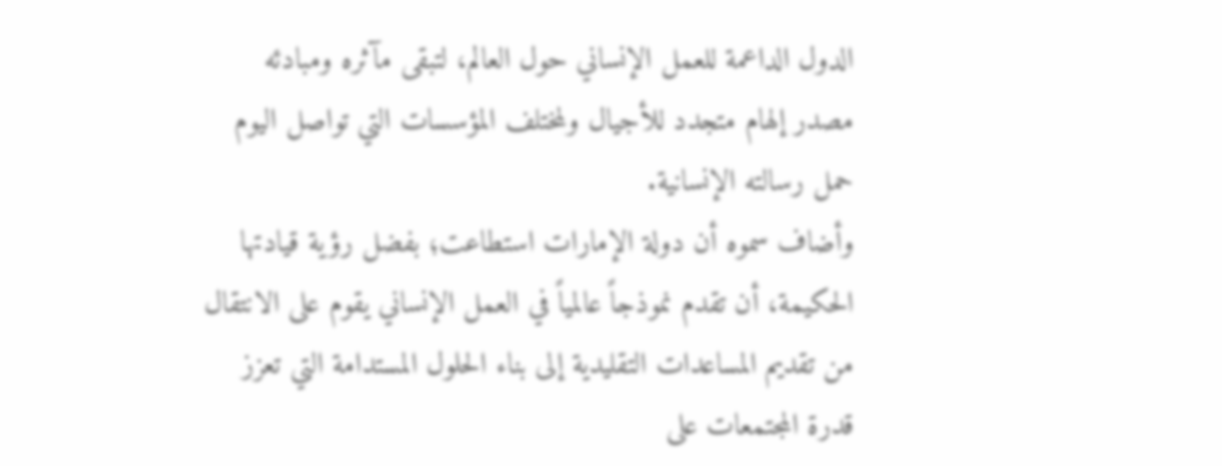الدول الداعمة للعمل الإنساني حول العالم، لتبقى مآثره ومبادئه مصدر إلهام متجدد للأجيال ولمختلف المؤسسات التي تواصل اليوم حمل رسالته الإنسانية.
وأضاف سموه أن دولة الإمارات استطاعت؛ بفضل رؤية قيادتها الحكيمة، أن تقدم نموذجاً عالمياً في العمل الإنساني يقوم على الانتقال من تقديم المساعدات التقليدية إلى بناء الحلول المستدامة التي تعزز قدرة المجتمعات على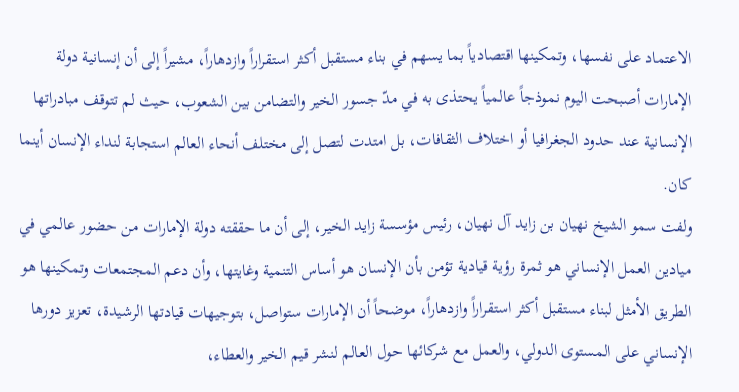الاعتماد على نفسها، وتمكينها اقتصادياً بما يسهم في بناء مستقبل أكثر استقراراً وازدهاراً، مشيراً إلى أن إنسانية دولة الإمارات أصبحت اليوم نموذجاً عالمياً يحتذى به في مدّ جسور الخير والتضامن بين الشعوب، حيث لم تتوقف مبادراتها الإنسانية عند حدود الجغرافيا أو اختلاف الثقافات، بل امتدت لتصل إلى مختلف أنحاء العالم استجابة لنداء الإنسان أينما كان.
ولفت سمو الشيخ نهيان بن زايد آل نهيان، رئيس مؤسسة زايد الخير، إلى أن ما حققته دولة الإمارات من حضور عالمي في ميادين العمل الإنساني هو ثمرة رؤية قيادية تؤمن بأن الإنسان هو أساس التنمية وغايتها، وأن دعم المجتمعات وتمكينها هو الطريق الأمثل لبناء مستقبل أكثر استقراراً وازدهاراً، موضحاً أن الإمارات ستواصل، بتوجيهات قيادتها الرشيدة، تعزيز دورها الإنساني على المستوى الدولي، والعمل مع شركائها حول العالم لنشر قيم الخير والعطاء،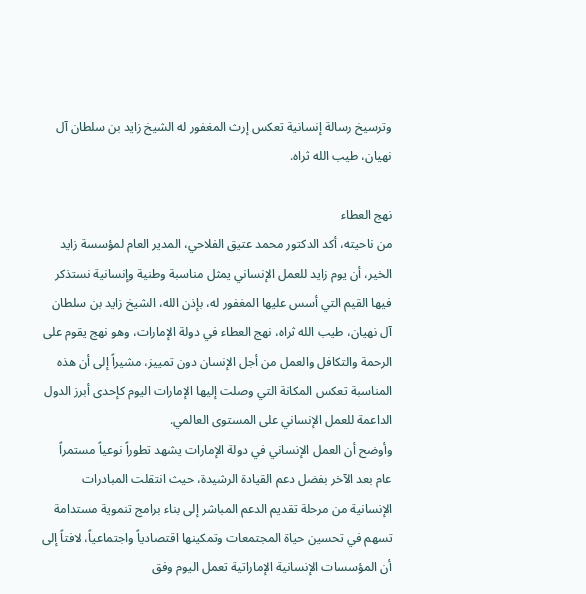وترسيخ رسالة إنسانية تعكس إرث المغفور له الشيخ زايد بن سلطان آل نهيان، طيب الله ثراه.

نهج العطاء
من ناحيته، أكد الدكتور محمد عتيق الفلاحي، المدير العام لمؤسسة زايد الخير، أن يوم زايد للعمل الإنساني يمثل مناسبة وطنية وإنسانية نستذكر فيها القيم التي أسس عليها المغفور له، بإذن الله، الشيخ زايد بن سلطان آل نهيان، طيب الله ثراه، نهج العطاء في دولة الإمارات، وهو نهج يقوم على الرحمة والتكافل والعمل من أجل الإنسان دون تمييز، مشيراً إلى أن هذه المناسبة تعكس المكانة التي وصلت إليها الإمارات اليوم كإحدى أبرز الدول الداعمة للعمل الإنساني على المستوى العالمي.
وأوضح أن العمل الإنساني في دولة الإمارات يشهد تطوراً نوعياً مستمراً عام بعد الآخر بفضل دعم القيادة الرشيدة، حيث انتقلت المبادرات الإنسانية من مرحلة تقديم الدعم المباشر إلى بناء برامج تنموية مستدامة تسهم في تحسين حياة المجتمعات وتمكينها اقتصادياً واجتماعياً، لافتاً إلى أن المؤسسات الإنسانية الإماراتية تعمل اليوم وفق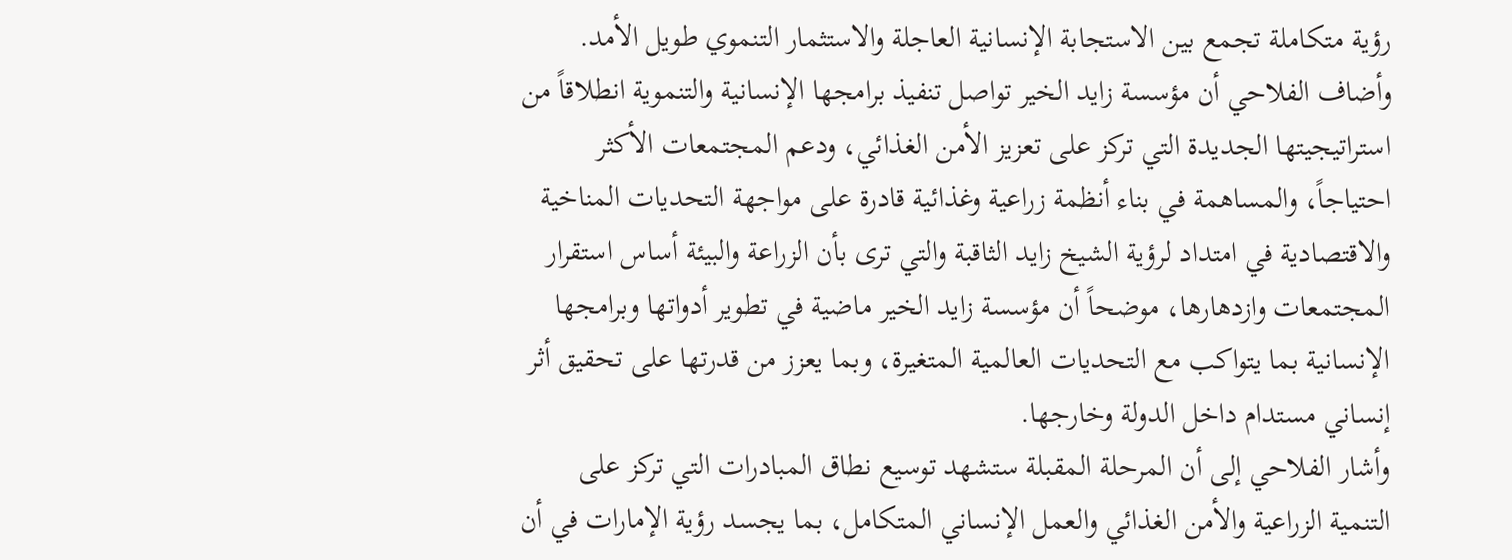رؤية متكاملة تجمع بين الاستجابة الإنسانية العاجلة والاستثمار التنموي طويل الأمد.
وأضاف الفلاحي أن مؤسسة زايد الخير تواصل تنفيذ برامجها الإنسانية والتنموية انطلاقاً من استراتيجيتها الجديدة التي تركز على تعزيز الأمن الغذائي، ودعم المجتمعات الأكثر احتياجاً، والمساهمة في بناء أنظمة زراعية وغذائية قادرة على مواجهة التحديات المناخية والاقتصادية في امتداد لرؤية الشيخ زايد الثاقبة والتي ترى بأن الزراعة والبيئة أساس استقرار المجتمعات وازدهارها، موضحاً أن مؤسسة زايد الخير ماضية في تطوير أدواتها وبرامجها الإنسانية بما يتواكب مع التحديات العالمية المتغيرة، وبما يعزز من قدرتها على تحقيق أثر إنساني مستدام داخل الدولة وخارجها.
وأشار الفلاحي إلى أن المرحلة المقبلة ستشهد توسيع نطاق المبادرات التي تركز على التنمية الزراعية والأمن الغذائي والعمل الإنساني المتكامل، بما يجسد رؤية الإمارات في أن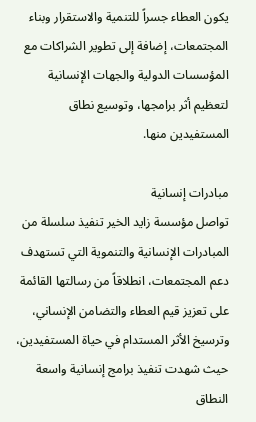يكون العطاء جسراً للتنمية والاستقرار وبناء المجتمعات، إضافة إلى تطوير الشراكات مع المؤسسات الدولية والجهات الإنسانية لتعظيم أثر برامجها، وتوسيع نطاق المستفيدين منها.

مبادرات إنسانية
تواصل مؤسسة زايد الخير تنفيذ سلسلة من المبادرات الإنسانية والتنموية التي تستهدف دعم المجتمعات، انطلاقاً من رسالتها القائمة على تعزيز قيم العطاء والتضامن الإنساني، وترسيخ الأثر المستدام في حياة المستفيدين، حيث شهدت تنفيذ برامج إنسانية واسعة النطاق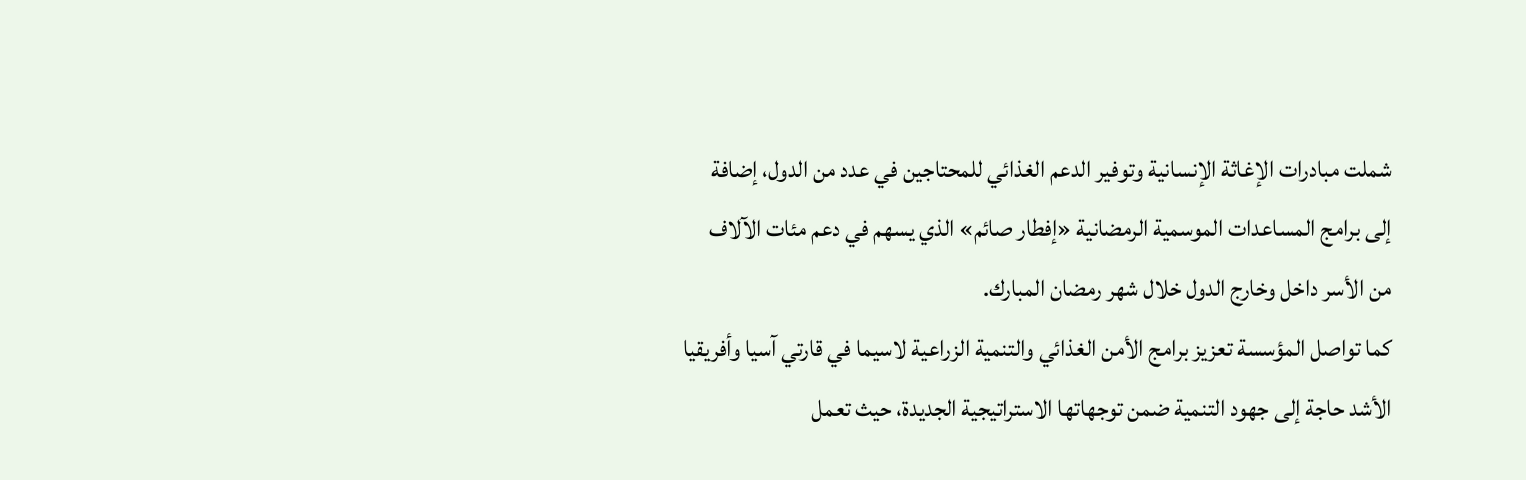شملت مبادرات الإغاثة الإنسانية وتوفير الدعم الغذائي للمحتاجين في عدد من الدول، إضافة إلى برامج المساعدات الموسمية الرمضانية «إفطار صائم» الذي يسهم في دعم مئات الآلاف من الأسر داخل وخارج الدول خلال شهر رمضان المبارك.
كما تواصل المؤسسة تعزيز برامج الأمن الغذائي والتنمية الزراعية لاسيما في قارتي آسيا وأفريقيا الأشد حاجة إلى جهود التنمية ضمن توجهاتها الاستراتيجية الجديدة، حيث تعمل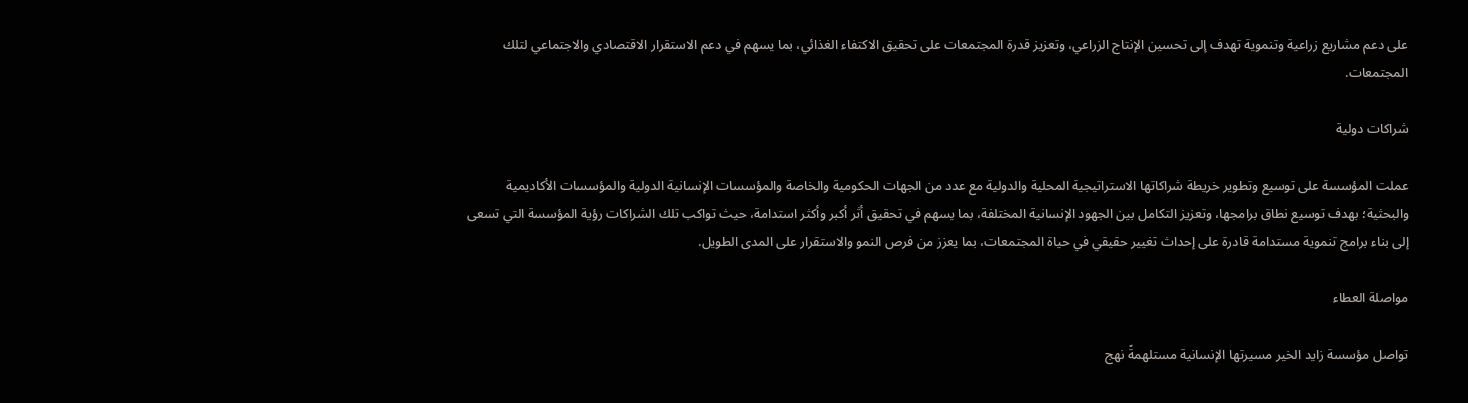على دعم مشاريع زراعية وتنموية تهدف إلى تحسين الإنتاج الزراعي، وتعزيز قدرة المجتمعات على تحقيق الاكتفاء الغذائي، بما يسهم في دعم الاستقرار الاقتصادي والاجتماعي لتلك المجتمعات.

شراكات دولية

عملت المؤسسة على توسيع وتطوير خريطة شراكاتها الاستراتيجية المحلية والدولية مع عدد من الجهات الحكومية والخاصة والمؤسسات الإنسانية الدولية والمؤسسات الأكاديمية والبحثية؛ بهدف توسيع نطاق برامجها، وتعزيز التكامل بين الجهود الإنسانية المختلفة، بما يسهم في تحقيق أثر أكبر وأكثر استدامة، حيث تواكب تلك الشراكات رؤية المؤسسة التي تسعى إلى بناء برامج تنموية مستدامة قادرة على إحداث تغيير حقيقي في حياة المجتمعات، بما يعزز من فرص النمو والاستقرار على المدى الطويل.

مواصلة العطاء

تواصل مؤسسة زايد الخير مسيرتها الإنسانية مستلهمةً نهج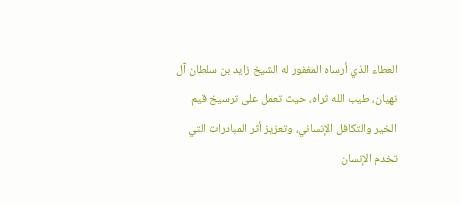العطاء الذي أرساه المغفور له الشيخ زايد بن سلطان آل نهيان، طيب الله ثراه، حيث تعمل على ترسيخ قيم الخير والتكافل الإنساني، وتعزيز أثر المبادرات التي تخدم الإنسان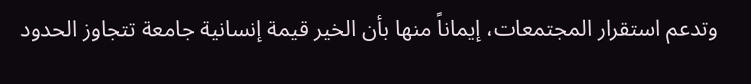وتدعم استقرار المجتمعات، إيماناً منها بأن الخير قيمة إنسانية جامعة تتجاوز الحدود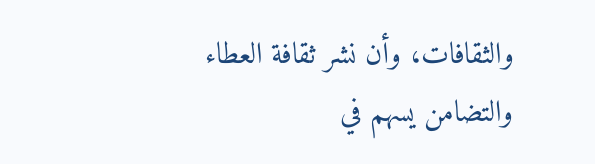والثقافات، وأن نشر ثقافة العطاء والتضامن يسهم في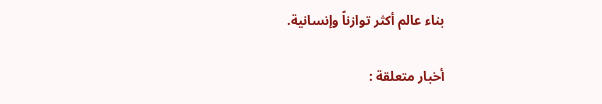بناء عالم أكثر توازناً وإنسانية.

أخبار متعلقة :